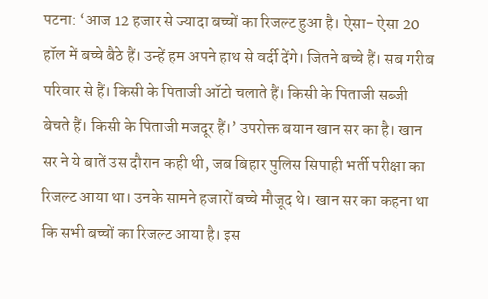पटना: ‘आज 12 हजार से ज्यादा बच्चों का रिजल्ट हुआ है। ऐसा- ऐसा 20 हॉल में बच्चे बैठे हैं। उन्हें हम अपने हाथ से वर्दी देंगे। जितने बच्चे हैं। सब गरीब परिवार से हैं। किसी के पिताजी ऑटो चलाते हैं। किसी के पिताजी सब्जी बेचते हैं। किसी के पिताजी मजदूर हैं।’ उपरोक्त बयान खान सर का है। खान सर ने ये बातें उस दौरान कही थी, जब बिहार पुलिस सिपाही भर्ती परीक्षा का रिजल्ट आया था। उनके सामने हजारों बच्चे मौजूद थे। खान सर का कहना था कि सभी बच्चों का रिजल्ट आया है। इस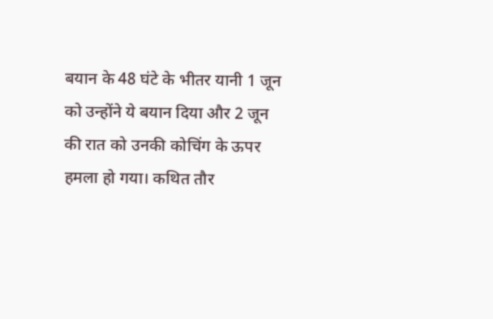बयान के 48 घंटे के भीतर यानी 1 जून को उन्होंने ये बयान दिया और 2 जून की रात को उनकी कोचिंग के ऊपर हमला हो गया। कथित तौर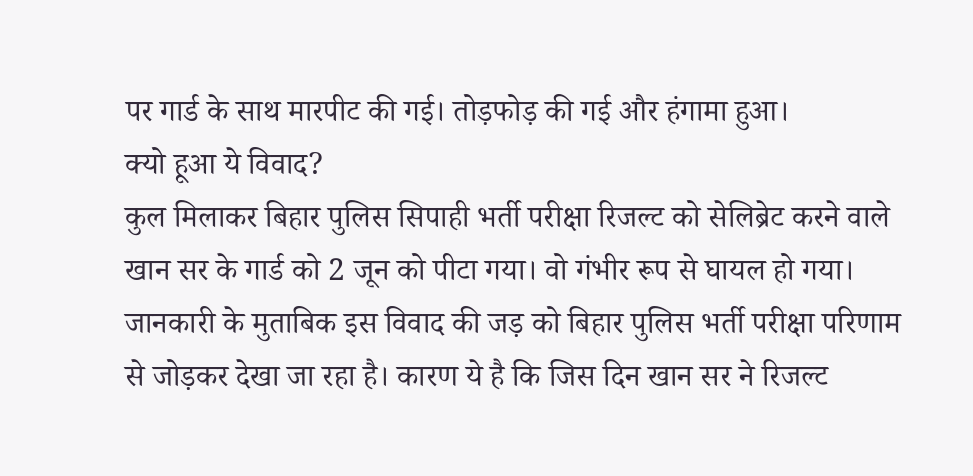पर गार्ड के साथ मारपीट की गई। तोड़फोड़ की गई और हंगामा हुआ।
क्यो हूआ ये विवाद?
कुल मिलाकर बिहार पुलिस सिपाही भर्ती परीक्षा रिजल्ट को सेलिब्रेट करने वाले खान सर के गार्ड को 2 जून को पीटा गया। वो गंभीर रूप से घायल हो गया। जानकारी के मुताबिक इस विवाद की जड़ को बिहार पुलिस भर्ती परीक्षा परिणाम से जोड़कर देखा जा रहा है। कारण ये है कि जिस दिन खान सर ने रिजल्ट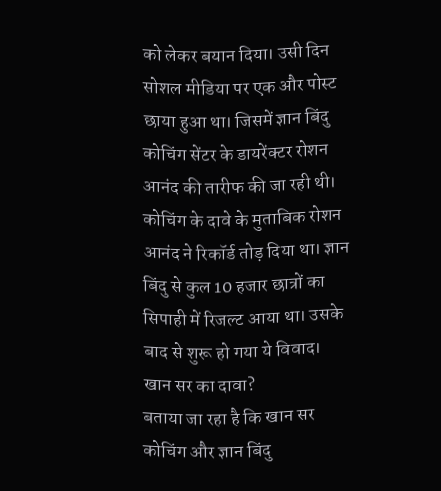को लेकर बयान दिया। उसी दिन सोशल मीडिया पर एक और पोस्ट छाया हुआ था। जिसमें ज्ञान बिंदु कोचिंग सेंटर के डायरेंक्टर रोशन आनंद की तारीफ की जा रही थी। कोचिंग के दावे के मुताबिक रोशन आनंद ने रिकॉर्ड तोड़ दिया था। ज्ञान बिंदु से कुल 10 हजार छात्रों का सिपाही में रिजल्ट आया था। उसके बाद से शुरू हो गया ये विवाद।
खान सर का दावा?
बताया जा रहा है कि खान सर कोचिंग और ज्ञान बिंदु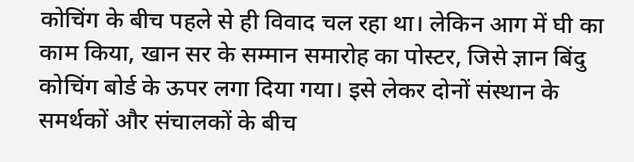कोचिंग के बीच पहले से ही विवाद चल रहा था। लेकिन आग में घी का काम किया, खान सर के सम्मान समारोह का पोस्टर, जिसे ज्ञान बिंदु कोचिंग बोर्ड के ऊपर लगा दिया गया। इसे लेकर दोनों संस्थान के समर्थकों और संचालकों के बीच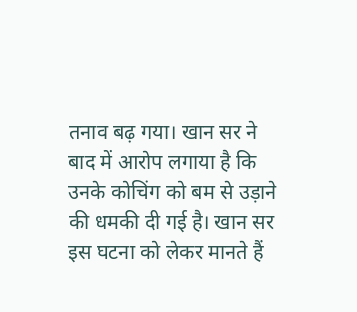तनाव बढ़ गया। खान सर ने बाद में आरोप लगाया है कि उनके कोचिंग को बम से उड़ाने की धमकी दी गई है। खान सर इस घटना को लेकर मानते हैं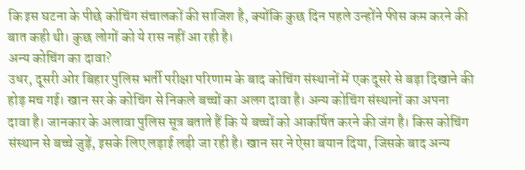कि इस घटना के पीछे कोचिंग संचालकों की साजिश है, क्योंकि कुछ दिन पहले उन्होंने फीस कम करने की बात कही थी। कुछ लोगों को ये रास नहीं आ रही है।
अन्य कोचिंग का दावा?
उधर, दूसरी ओर बिहार पुलिस भर्ती परीक्षा परिणाम के बाद कोचिंग संस्थानों में एक दूसरे से बड़ा दिखाने की होड़ मच गई। खान सर के कोचिंग से निकले बच्चों का अलग दावा है। अन्य कोचिंग संस्थानों का अपना दावा है। जानकार के अलावा पुलिस सूत्र बताते हैं कि ये बच्चों को आकर्षित करने की जंग है। किस कोचिंग संस्थान से बच्चे जुड़ें, इसके लिए लड़ाई लड़ी जा रही है। खान सर ने ऐसा बयान दिया, जिसके बाद अन्य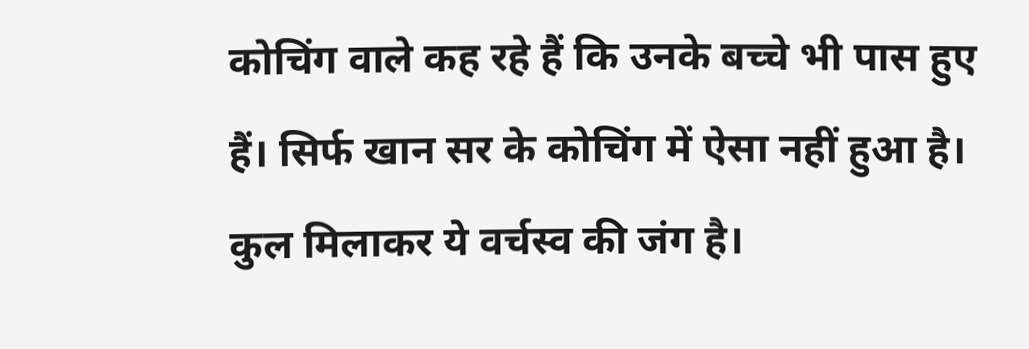कोचिंग वाले कह रहे हैं कि उनके बच्चे भी पास हुए हैं। सिर्फ खान सर के कोचिंग में ऐसा नहीं हुआ है। कुल मिलाकर ये वर्चस्व की जंग है।